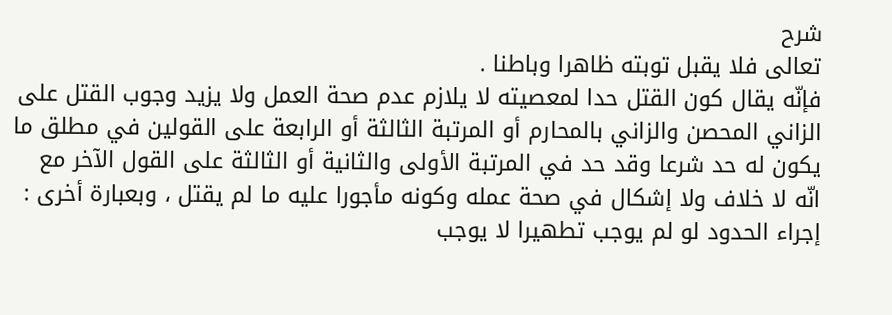شرح
تعالى فلا يقبل توبته ظاهرا وباطنا .
فإنّه يقال كون القتل حدا لمعصيته لا يلازم عدم صحة العمل ولا يزيد وجوب القتل على الزاني المحصن والزاني بالمحارم أو المرتبة الثالثة أو الرابعة على القولين في مطلق ما يكون له حد شرعا وقد حد في المرتبة الأولى والثانية أو الثالثة على القول الآخر مع انّه لا خلاف ولا إشكال في صحة عمله وكونه مأجورا عليه ما لم يقتل ، وبعبارة أخرى : إجراء الحدود لو لم يوجب تطهيرا لا يوجب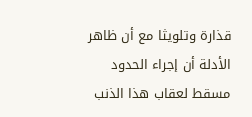قذارة وتلويثا مع أن ظاهر الأدلة أن إجراء الحدود مسقط لعقاب هذا الذنب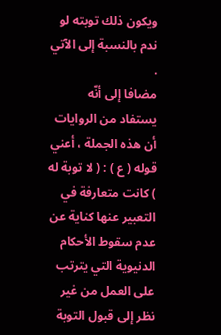ويكون ذلك توبته لو ندم بالنسبة إلى الآتي .
مضافا إلى أنّه يستفاد من الروايات أن هذه الجملة ، أعني قوله ( ع ) : ( لا توبة له ) كانت متعارفة في التعبير عنها كناية عن عدم سقوط الأحكام الدنيوية التي يترتب على العمل من غير نظر إلى قبول التوبة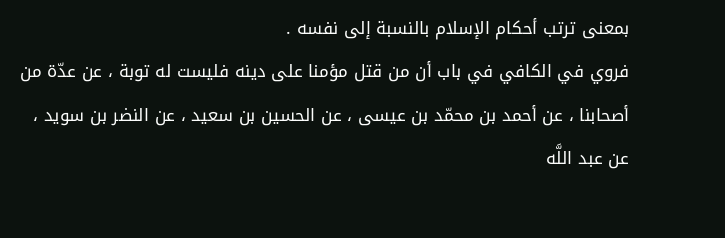بمعنى ترتب أحكام الإسلام بالنسبة إلى نفسه .
فروي في الكافي في باب أن من قتل مؤمنا على دينه فليست له توبة ، عن عدّة من أصحابنا ، عن أحمد بن محمّد بن عيسى ، عن الحسين بن سعيد ، عن النضر بن سويد ، عن عبد اللَّه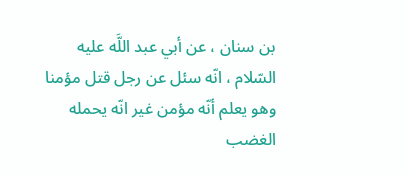بن سنان ، عن أبي عبد اللَّه عليه السّلام ، انّه سئل عن رجل قتل مؤمنا وهو يعلم أنّه مؤمن غير انّه يحمله الغضب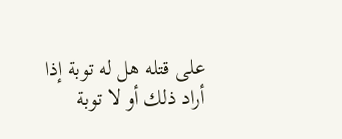على قتله هل له توبة إذا أراد ذلك أو لا توبة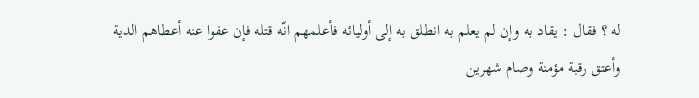له ؟ فقال : يقاد به وإن لم يعلم به انطلق به إلى أوليائه فأعلمهم انّه قتله فإن عفوا عنه أعطاهم الدية وأعتق رقبة مؤمنة وصام شهرين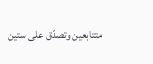متتابعين وتصدّق على ستين